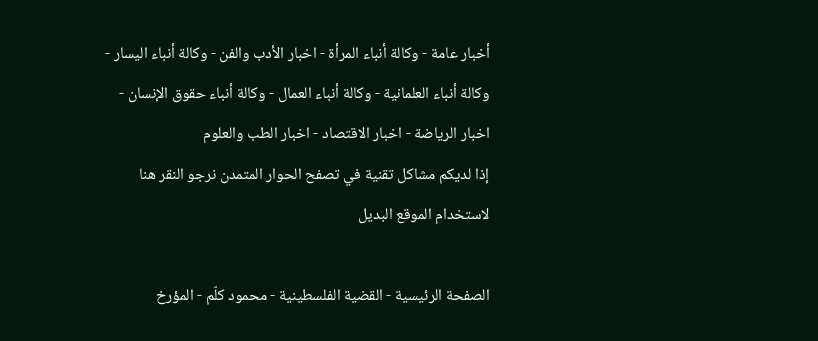أخبار عامة - وكالة أنباء المرأة - اخبار الأدب والفن - وكالة أنباء اليسار - وكالة أنباء العلمانية - وكالة أنباء العمال - وكالة أنباء حقوق الإنسان - اخبار الرياضة - اخبار الاقتصاد - اخبار الطب والعلوم
إذا لديكم مشاكل تقنية في تصفح الحوار المتمدن نرجو النقر هنا لاستخدام الموقع البديل

الصفحة الرئيسية - القضية الفلسطينية - محمود كلّم - المؤرخ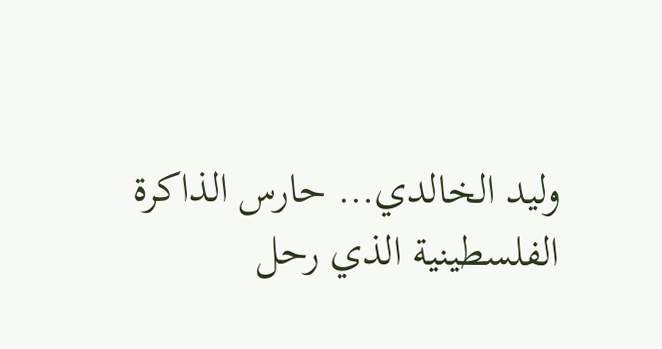وليد الخالدي… حارس الذاكرة الفلسطينية الذي رحل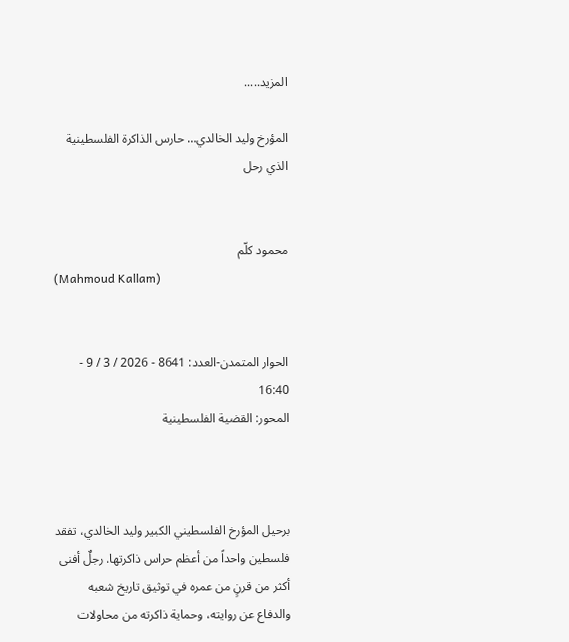المزيد.....

المؤرخ وليد الخالدي… حارس الذاكرة الفلسطينية الذي رحل


محمود كلّم
(Mahmoud Kallam)


الحوار المتمدن-العدد: 8641 - 2026 / 3 / 9 - 16:40
المحور: القضية الفلسطينية



برحيل المؤرخ الفلسطيني الكبير وليد الخالدي، تفقد فلسطين واحداً من أعظم حراس ذاكرتها. رجلٌ أفنى أكثر من قرنٍ من عمره في توثيق تاريخ شعبه والدفاع عن روايته، وحماية ذاكرته من محاولات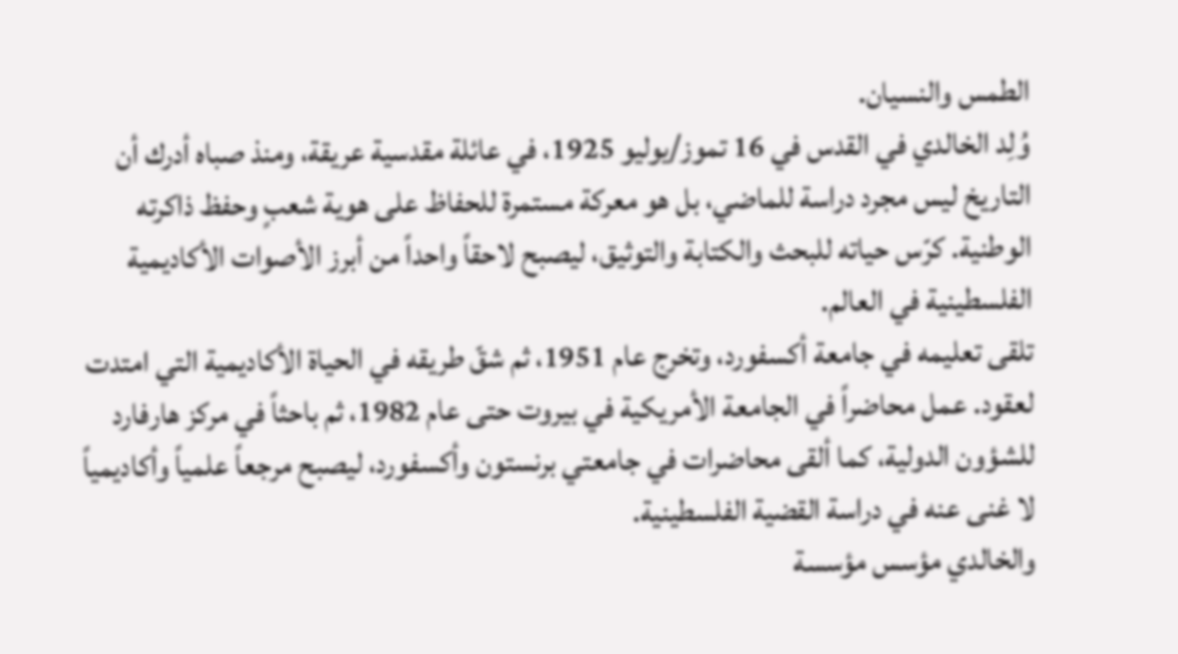الطمس والنسيان.
وُلِد الخالدي في القدس في 16 تموز/يوليو 1925، في عائلة مقدسية عريقة، ومنذ صباه أدرك أن التاريخ ليس مجرد دراسة للماضي، بل هو معركة مستمرة للحفاظ على هوية شعبٍ وحفظ ذاكرته الوطنية. كرّس حياته للبحث والكتابة والتوثيق، ليصبح لاحقاً واحداً من أبرز الأصوات الأكاديمية الفلسطينية في العالم.
تلقى تعليمه في جامعة أكسفورد، وتخرج عام 1951، ثم شقّ طريقه في الحياة الأكاديمية التي امتدت لعقود. عمل محاضراً في الجامعة الأمريكية في بيروت حتى عام 1982، ثم باحثاً في مركز هارفارد للشؤون الدولية، كما ألقى محاضرات في جامعتي برنستون وأكسفورد، ليصبح مرجعاً علمياً وأكاديمياً لا غنى عنه في دراسة القضية الفلسطينية.
والخالدي مؤسس مؤسسة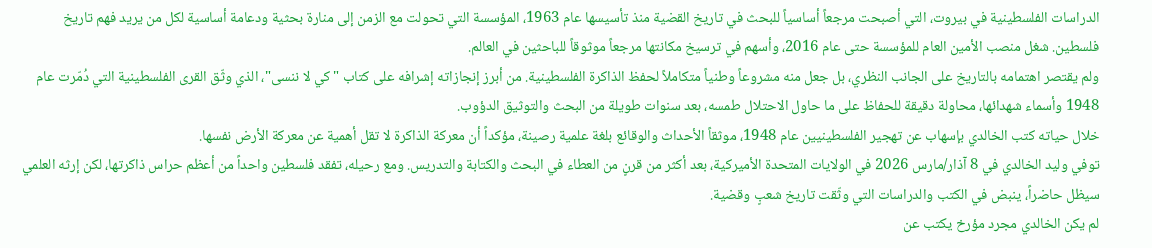الدراسات الفلسطينية في بيروت، التي أصبحت مرجعاً أساسياً للبحث في تاريخ القضية منذ تأسيسها عام 1963، المؤسسة التي تحولت مع الزمن إلى منارة بحثية ودعامة أساسية لكل من يريد فهم تاريخ فلسطين. شغل منصب الأمين العام للمؤسسة حتى عام 2016، وأسهم في ترسيخ مكانتها مرجعاً موثوقاً للباحثين في العالم.
ولم يقتصر اهتمامه بالتاريخ على الجانب النظري، بل جعل منه مشروعاً وطنياً متكاملاً لحفظ الذاكرة الفلسطينية. من أبرز إنجازاته إشرافه على كتاب "كي لا ننسى"، الذي وثّق القرى الفلسطينية التي دُمّرت عام 1948 وأسماء شهدائها، محاولة دقيقة للحفاظ على ما حاول الاحتلال طمسه، بعد سنوات طويلة من البحث والتوثيق الدؤوب.
خلال حياته كتب الخالدي بإسهاب عن تهجير الفلسطينيين عام 1948، موثقاً الأحداث والوقائع بلغة علمية رصينة، مؤكداً أن معركة الذاكرة لا تقل أهمية عن معركة الأرض نفسها.
توفي وليد الخالدي في 8 آذار/مارس 2026 في الولايات المتحدة الأميركية، بعد أكثر من قرنٍ من العطاء في البحث والكتابة والتدريس. ومع رحيله، تفقد فلسطين واحداً من أعظم حراس ذاكرتها، لكن إرثه العلمي سيظل حاضراً، ينبض في الكتب والدراسات التي وثّقت تاريخ شعبٍ وقضية.
لم يكن الخالدي مجرد مؤرخ يكتب عن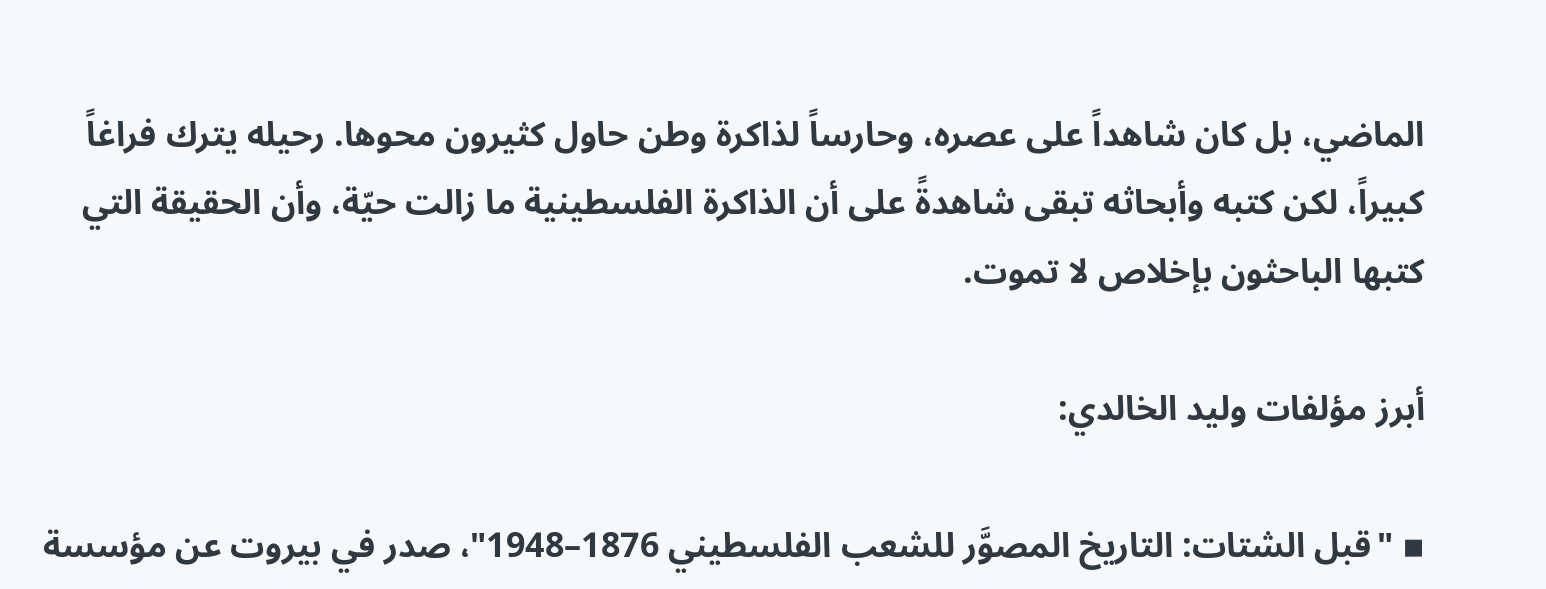الماضي، بل كان شاهداً على عصره، وحارساً لذاكرة وطن حاول كثيرون محوها. رحيله يترك فراغاً كبيراً، لكن كتبه وأبحاثه تبقى شاهدةً على أن الذاكرة الفلسطينية ما زالت حيّة، وأن الحقيقة التي كتبها الباحثون بإخلاص لا تموت.

أبرز مؤلفات وليد الخالدي:

▪ "قبل الشتات: التاريخ المصوَّر للشعب الفلسطيني 1876–1948"، صدر في بيروت عن مؤسسة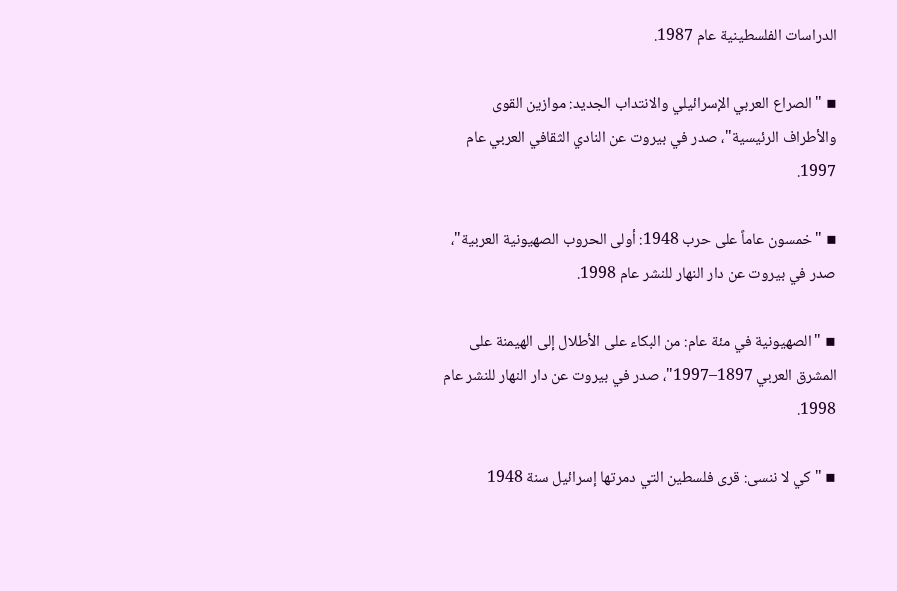الدراسات الفلسطينية عام 1987.

▪ "الصراع العربي الإسرائيلي والانتداب الجديد: موازين القوى والأطراف الرئيسية"، صدر في بيروت عن النادي الثقافي العربي عام 1997.

▪ "خمسون عاماً على حرب 1948: أولى الحروب الصهيونية العربية"، صدر في بيروت عن دار النهار للنشر عام 1998.

▪ "الصهيونية في مئة عام: من البكاء على الأطلال إلى الهيمنة على المشرق العربي 1897–1997"، صدر في بيروت عن دار النهار للنشر عام 1998.

▪ "كي لا ننسى: قرى فلسطين التي دمرتها إسرائيل سنة 1948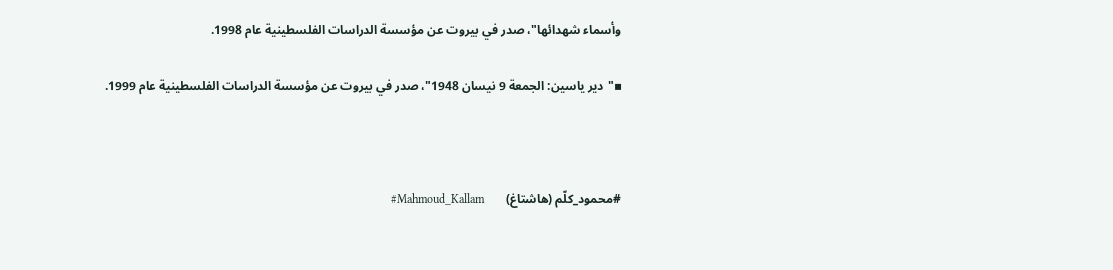وأسماء شهدائها"، صدر في بيروت عن مؤسسة الدراسات الفلسطينية عام 1998.

▪"دير ياسين: الجمعة 9 نيسان 1948"، صدر في بيروت عن مؤسسة الدراسات الفلسطينية عام 1999.



#محمود_كلّم (هاشتاغ)       Mahmoud_Kallam#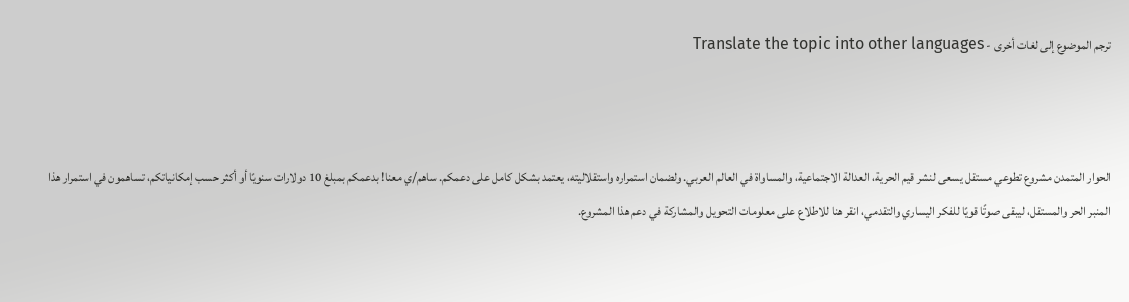ترجم الموضوع إلى لغات أخرى - Translate the topic into other languages



الحوار المتمدن مشروع تطوعي مستقل يسعى لنشر قيم الحرية، العدالة الاجتماعية، والمساواة في العالم العربي. ولضمان استمراره واستقلاليته، يعتمد بشكل كامل على دعمكم. ساهم/ي معنا! بدعمكم بمبلغ 10 دولارات سنويًا أو أكثر حسب إمكانياتكم، تساهمون في استمرار هذا المنبر الحر والمستقل، ليبقى صوتًا قويًا للفكر اليساري والتقدمي، انقر هنا للاطلاع على معلومات التحويل والمشاركة في دعم هذا المشروع.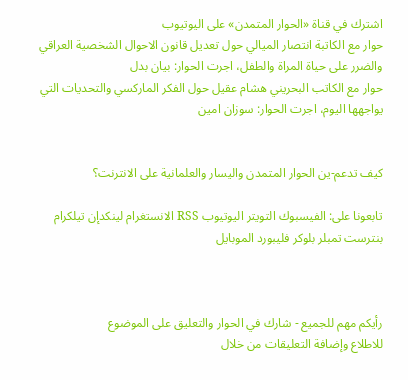اشترك في قناة «الحوار المتمدن» على اليوتيوب
حوار مع الكاتبة انتصار الميالي حول تعديل قانون الاحوال الشخصية العراقي والضرر على حياة المراة والطفل، اجرت الحوار: بيان بدل
حوار مع الكاتب البحريني هشام عقيل حول الفكر الماركسي والتحديات التي يواجهها اليوم، اجرت الحوار: سوزان امين


كيف تدعم-ين الحوار المتمدن واليسار والعلمانية على الانترنت؟

تابعونا على: الفيسبوك التويتر اليوتيوب RSS الانستغرام لينكدإن تيلكرام بنترست تمبلر بلوكر فليبورد الموبايل



رأيكم مهم للجميع - شارك في الحوار والتعليق على الموضوع
للاطلاع وإضافة التعليقات من خلال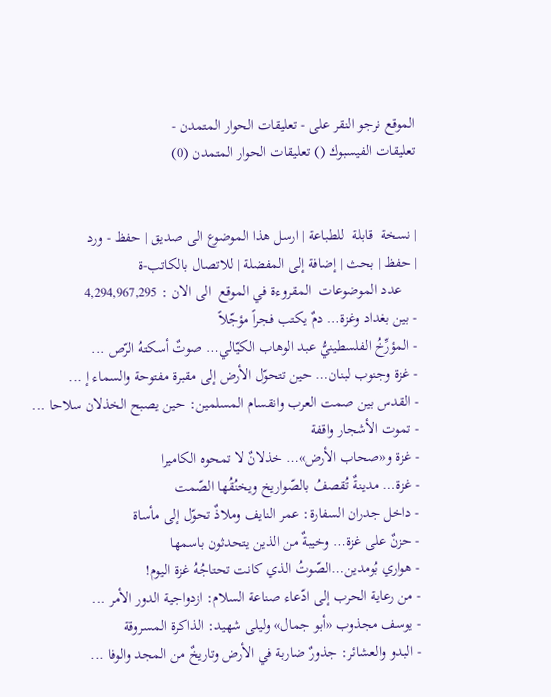الموقع نرجو النقر على - تعليقات الحوار المتمدن -
تعليقات الفيسبوك () تعليقات الحوار المتمدن (0)


| نسخة  قابلة  للطباعة | ارسل هذا الموضوع الى صديق | حفظ - ورد
| حفظ | بحث | إضافة إلى المفضلة | للاتصال بالكاتب-ة
    عدد الموضوعات  المقروءة في الموقع  الى الان : 4,294,967,295
- بين بغداد وغزة… دمٌ يكتب فجراً مؤجّلاً
- المؤرِّخُ الفلسطينيُّ عبد الوهاب الكيّالي… صوتٌ أسكتهُ الرّص ...
- غزة وجنوب لبنان… حين تتحوّل الأرض إلى مقبرة مفتوحة والسماء إ ...
- القدس بين صمت العرب وانقسام المسلمين: حين يصبح الخذلان سلاحا ...
- تموت الأشجار واقفة
- غزة و«صحاب الأرض»… خذلانٌ لا تمحوه الكاميرا
- غزة… مدينةٌ تُقصفُ بالصّواريخ ويخنُقُها الصّمت
- داخل جدران السفارة: عمر النايف وملاذٌ تحوّل إلى مأساة
- حزنٌ على غزة… وخيبةٌ من الذين يتحدثون باسمها
- هواري بُومدين…الصّوتُ الذي كانت تحتاجُهُ غزة اليوم!
- من رعاية الحرب إلى ادّعاء صناعة السلام: ازدواجية الدور الأمر ...
- يوسف مجذوب «أبو جمال» وليلى شهيد: الذاكرة المسروقة
- البدو والعشائر: جذورٌ ضاربة في الأرض وتاريخٌ من المجد والوفا ...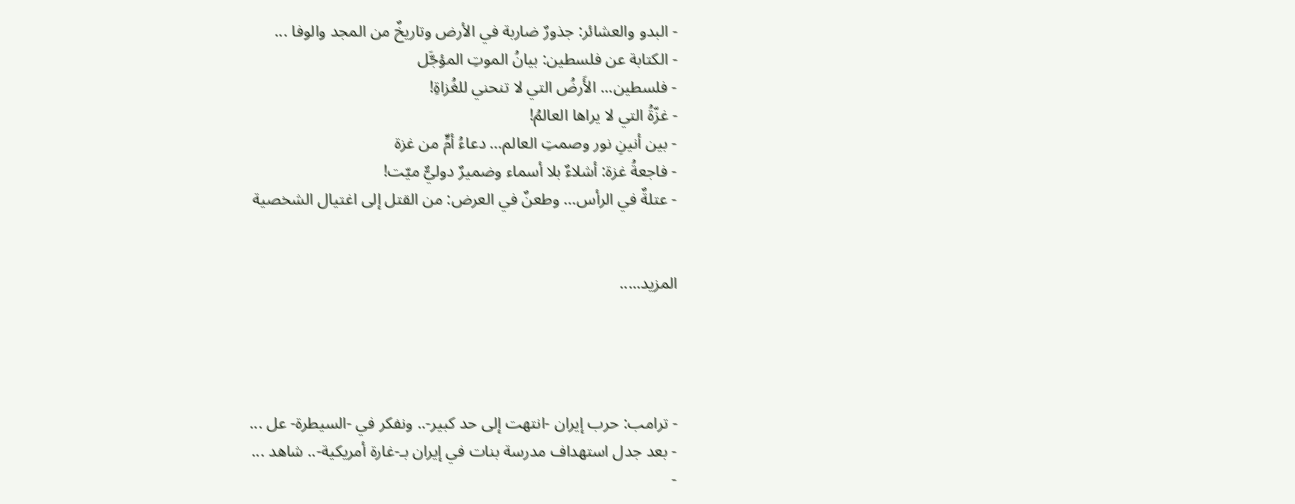- البدو والعشائر: جذورٌ ضاربة في الأرض وتاريخٌ من المجد والوفا ...
- الكتابة عن فلسطين: بيانُ الموتِ المؤجَّل
- فلسطين... الأَرضُ التي لا تنحني للغُزاةِ!
- غزّةُ التي لا يراها العالمُ!
- بين أنينِ نور وصمتِ العالم… دعاءُ أمٍّ من غزة
- فاجعةُ غزة: أشلاءٌ بلا أسماء وضميرٌ دوليٌّ ميّت!
- عتلةٌ في الرأس… وطعنٌ في العرض: من القتل إلى اغتيال الشخصية


المزيد.....




- ترامب: حرب إيران -انتهت إلى حد كبير-.. ونفكر في -السيطرة- عل ...
- بعد جدل استهداف مدرسة بنات في إيران بـ-غارة أمريكية-.. شاهد ...
-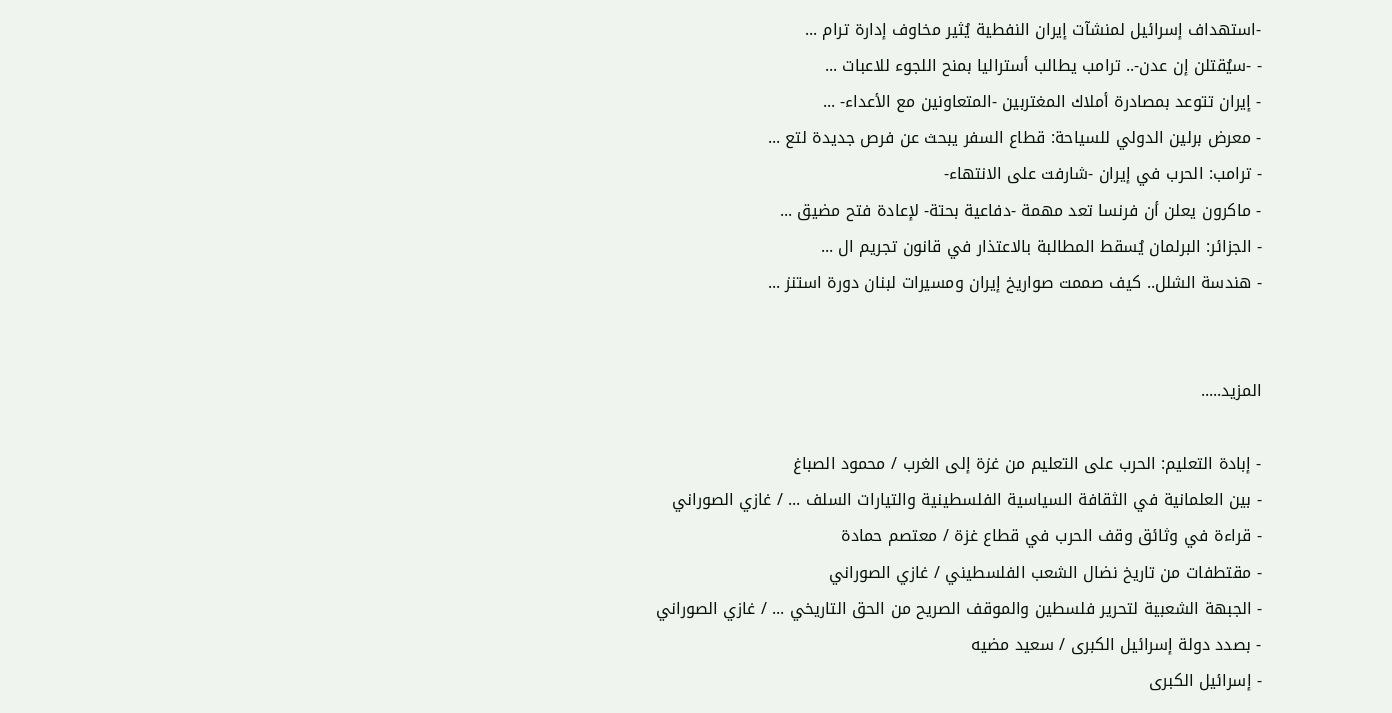-استهداف إسرائيل لمنشآت إيران النفطية يُثير مخاوف إدارة ترام ...
- -سيُقتلن إن عدن-.. ترامب يطالب أستراليا بمنح اللجوء للاعبات ...
- إيران تتوعد بمصادرة أملاك المغتربين -المتعاونين مع الأعداء- ...
- معرض برلين الدولي للسياحة: قطاع السفر يبحث عن فرص جديدة لتع ...
- ترامب: الحرب في إيران -شارفت على الانتهاء-
- ماكرون يعلن أن فرنسا تعد مهمة -دفاعية بحتة- لإعادة فتح مضيق ...
- الجزائر: البرلمان يُسقط المطالبة بالاعتذار في قانون تجريم ال ...
- هندسة الشلل.. كيف صممت صواريخ إيران ومسيرات لبنان دورة استنز ...


المزيد.....

- إبادة التعليم: الحرب على التعليم من غزة إلى الغرب / محمود الصباغ
- بين العلمانية في الثقافة السياسية الفلسطينية والتيارات السلف ... / غازي الصوراني
- قراءة في وثائق وقف الحرب في قطاع غزة / معتصم حمادة
- مقتطفات من تاريخ نضال الشعب الفلسطيني / غازي الصوراني
- الجبهة الشعبية لتحرير فلسطين والموقف الصريح من الحق التاريخي ... / غازي الصوراني
- بصدد دولة إسرائيل الكبرى / سعيد مضيه
- إسرائيل الكبرى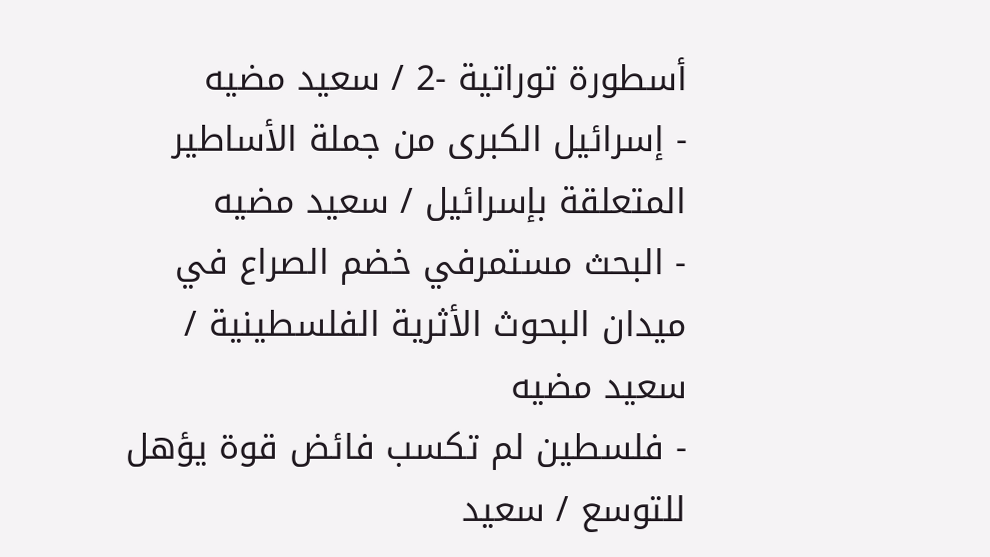أسطورة توراتية -2 / سعيد مضيه
- إسرائيل الكبرى من جملة الأساطير المتعلقة بإسرائيل / سعيد مضيه
- البحث مستمرفي خضم الصراع في ميدان البحوث الأثرية الفلسطينية / سعيد مضيه
- فلسطين لم تكسب فائض قوة يؤهل للتوسع / سعيد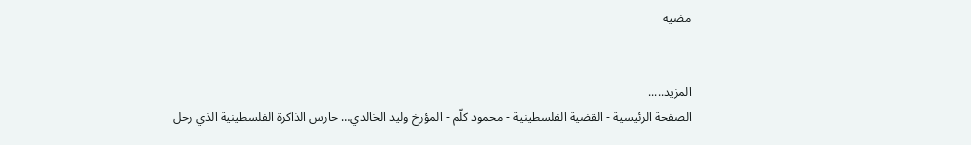مضيه


المزيد.....
الصفحة الرئيسية - القضية الفلسطينية - محمود كلّم - المؤرخ وليد الخالدي… حارس الذاكرة الفلسطينية الذي رحل